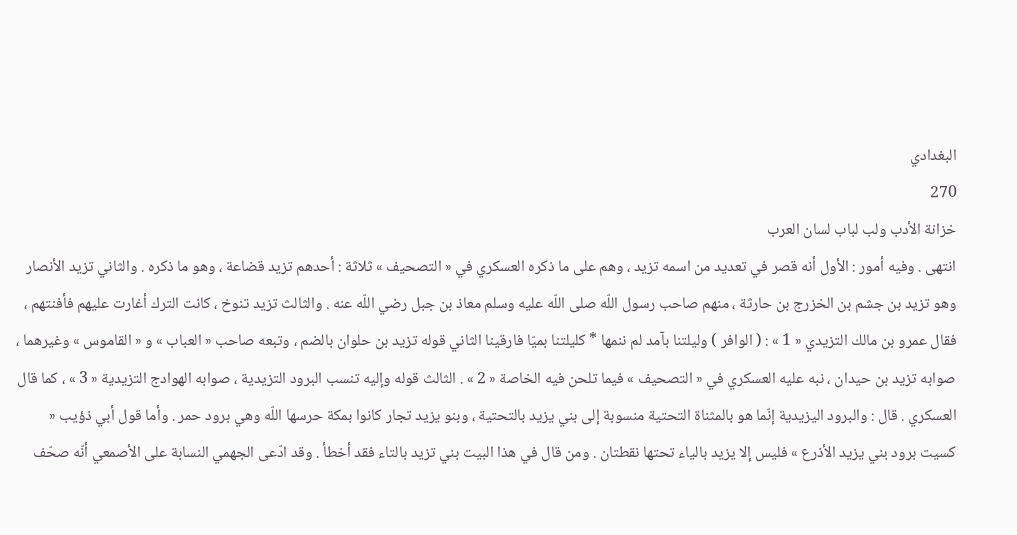البغدادي
270
خزانة الأدب ولب لباب لسان العرب
انتهى . وفيه أمور : الأول أنه قصر في تعديد من اسمه تزيد ، وهم على ما ذكره العسكري في « التصحيف » ثلاثة : أحدهم تزيد قضاعة ، وهو ما ذكره . والثاني تزيد الأنصار وهو تزيد بن جشم بن الخزرج بن حارثة ، منهم صاحب رسول اللّه صلى اللّه عليه وسلم معاذ بن جبل رضي اللّه عنه . والثالث تزيد تنوخ ، كانت الترك أغارت عليهم فأفنتهم ، فقال عمرو بن مالك التزيدي « 1 » : ( الوافر ) وليلتنا بآمد لم ننمها * كليلتنا بميّا فارقينا الثاني قوله تزيد بن حلوان بالضم ، وتبعه صاحب « العباب » و « القاموس » وغيرهما ، صوابه تزيد بن حيدان ، نبه عليه العسكري في « التصحيف » فيما تلحن فيه الخاصة « 2 » . الثالث قوله وإليه تنسب البرود التزيدية ، صوابه الهوادج التزيدية « 3 » ، كما قال العسكري . قال : والبرود اليزيدية إنّما هو بالمثناة التحتية منسوبة إلى بني يزيد بالتحتية ، وبنو يزيد تجار كانوا بمكة حرسها اللّه وهي برود حمر . وأما قول أبي ذؤيب « كسيت برود بني يزيد الأذرع » فليس إلا يزيد بالياء تحتها نقطتان . ومن قال في هذا البيت بني تزيد بالتاء فقد أخطأ . وقد ادّعى الجهمي النسابة على الأصمعي أنّه صحّف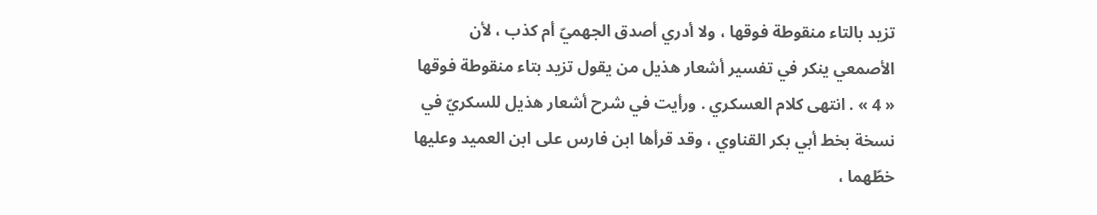تزيد بالتاء منقوطة فوقها ، ولا أدري أصدق الجهميّ أم كذب ، لأن الأصمعي ينكر في تفسير أشعار هذيل من يقول تزيد بتاء منقوطة فوقها « 4 » . انتهى كلام العسكري . ورأيت في شرح أشعار هذيل للسكريّ في نسخة بخط أبي بكر القناوي ، وقد قرأها ابن فارس على ابن العميد وعليها خطّهما ،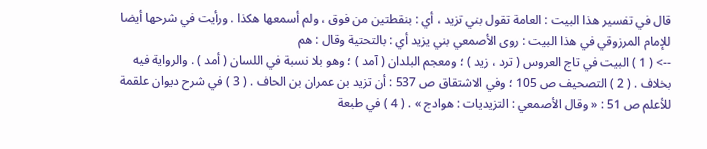قال في تفسير هذا البيت : العامة تقول بني تزيد ، أي : بنقطتين من فوق ، ولم أسمعها هكذا . ورأيت في شرحها أيضا للإمام المرزوقي في هذا البيت : روى الأصمعي بني يزيد أي : بالتحتية وقال : هم
--> ( 1 ) البيت في تاج العروس ( ترد ، زيد ) ؛ ومعجم البلدان ( آمد ) ؛ وهو بلا نسبة في اللسان ( أمد ) . والرواية فيه بخلاف . ( 2 ) التصحيف ص 105 ؛ وفي الاشتقاق ص 537 : أن تزيد بن عمران بن الحاف . ( 3 ) في شرح ديوان علقمة للأعلم ص 51 : « وقال الأصمعي : التزيديات : هوادج » . ( 4 ) في طبعة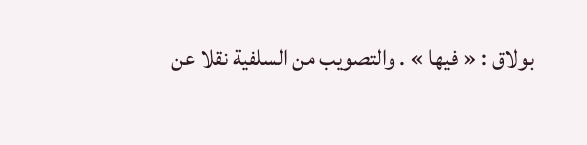بولاق : « فيها » . والتصويب من السلفية نقلا عن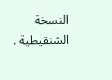النسخة الشنقيطية .